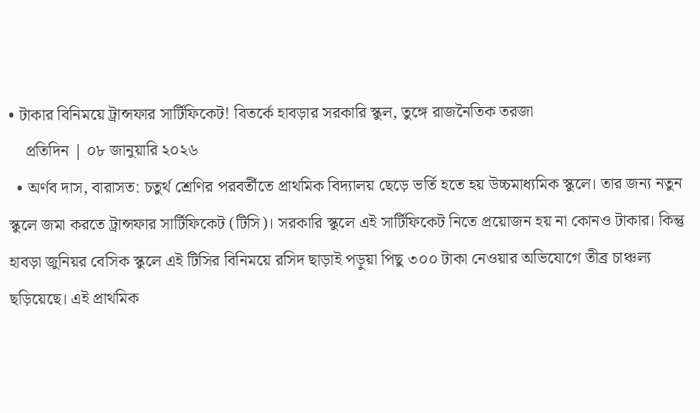• টাকার বিনিময়ে ট্রান্সফার সার্টিফিকেট! বিতর্কে হাবড়ার সরকারি স্কুল, তুঙ্গে রাজনৈতিক তরজা
    প্রতিদিন | ০৮ জানুয়ারি ২০২৬
  • অর্ণব দাস, বারাসত: চতুর্থ শ্রেণির পরবর্তীতে প্রাথমিক বিদ্যালয় ছেড়ে ভর্তি হতে হয় উচ্চমাধ্যমিক স্কুলে। তার জন্য নতুন স্কুলে জমা করতে ট্রান্সফার সার্টিফিকেট (টিসি)। সরকারি স্কুলে এই সার্টিফিকেট নিতে প্রয়োজন হয় না কোনও টাকার। কিন্তু হাবড়া জুনিয়র বেসিক স্কুলে এই টিসির বিনিময়ে রসিদ ছাড়াই পড়ুয়া পিছু ৩০০ টাকা নেওয়ার অভিযোগে তীব্র চাঞ্চল্য ছড়িয়েছে। এই প্রাথমিক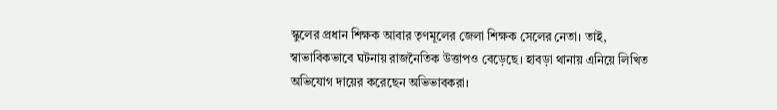স্কুলের প্রধান শিক্ষক আবার তৃণমূলের জেলা শিক্ষক সেলের নেতা। তাই, স্বাভাবিকভাবে ঘটনায় রাজনৈতিক উত্তাপও বেড়েছে। হাবড়া থানায় এনিয়ে লিখিত অভিযোগ দায়ের করেছেন অভিভাবকরা।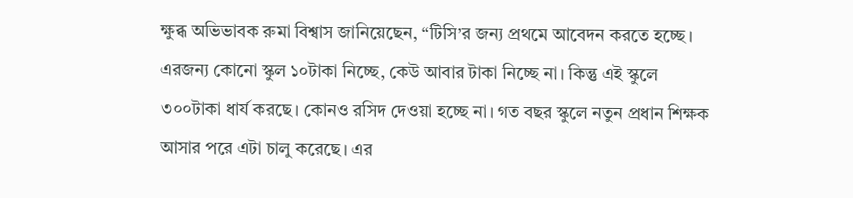ক্ষুব্ধ অভিভাবক রুমা বিশ্বাস জানিয়েছেন, “টিসি’র জন্য প্রথমে আবেদন করতে হচ্ছে। এরজন্য কোনো স্কুল ১০টাকা নিচ্ছে, কেউ আবার টাকা নিচ্ছে না। কিন্তু এই স্কুলে ৩০০টাকা ধার্য করছে। কোনও রসিদ দেওয়া হচ্ছে না। গত বছর স্কুলে নতুন প্রধান শিক্ষক আসার পরে এটা চালু করেছে। এর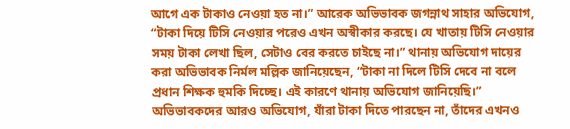আগে এক টাকাও নেওয়া হত না।” আরেক অভিভাবক জগন্নাথ সাহার অভিযোগ, “টাকা দিয়ে টিসি নেওয়ার পরেও এখন অস্বীকার করছে। যে খাতায় টিসি নেওয়ার সময় টাকা লেখা ছিল, সেটাও বের করতে চাইছে না।” থানায় অভিযোগ দায়ের করা অভিভাবক নির্মল মল্লিক জানিয়েছেন, “টাকা না দিলে টিসি দেবে না বলে প্রধান শিক্ষক হুমকি দিচ্ছে। এই কারণে থানায় অভিযোগ জানিয়েছি।” অভিভাবকদের আরও অভিযোগ, যাঁরা টাকা দিতে পারছেন না, তাঁদের এখনও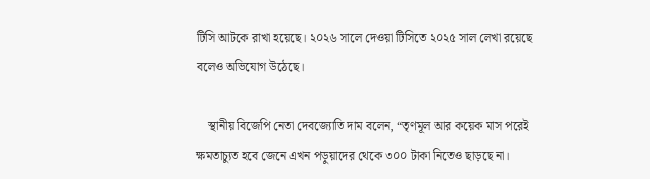টিসি আটকে রাখা হয়েছে। ২০২৬ সালে দেওয়া টিসিতে ২০২৫ সাল লেখা রয়েছে বলেও অভিযোগ উঠেছে।

    স্থানীয় বিজেপি নেতা দেবজ্যোতি দাম বলেন, “তৃণমূল আর কয়েক মাস পরেই ক্ষমতাচ্যুত হবে জেনে এখন পড়ুয়াদের থেকে ৩০০ টাকা নিতেও ছাড়ছে না।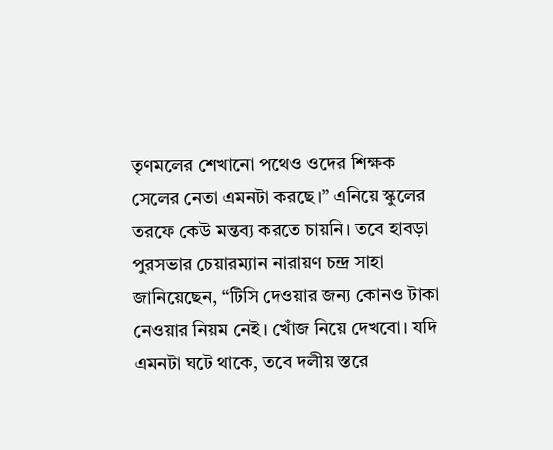তৃণমলের শেখানো পথেও ওদের শিক্ষক সেলের নেতা এমনটা করছে।” এনিয়ে স্কুলের তরফে কেউ মন্তব্য করতে চায়নি। তবে হাবড়া পুরসভার চেয়ারম্যান নারায়ণ চন্দ্র সাহা জানিয়েছেন, “টিসি দেওয়ার জন্য কোনও টাকা নেওয়ার নিয়ম নেই। খোঁজ নিয়ে দেখবো। যদি এমনটা ঘটে থাকে, তবে দলীয় স্তরে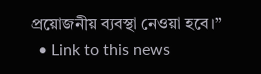প্রয়োজনীয় ব্যবস্থা নেওয়া হবে।”
  • Link to this news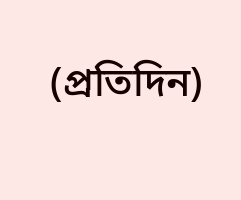(প্রতিদিন)